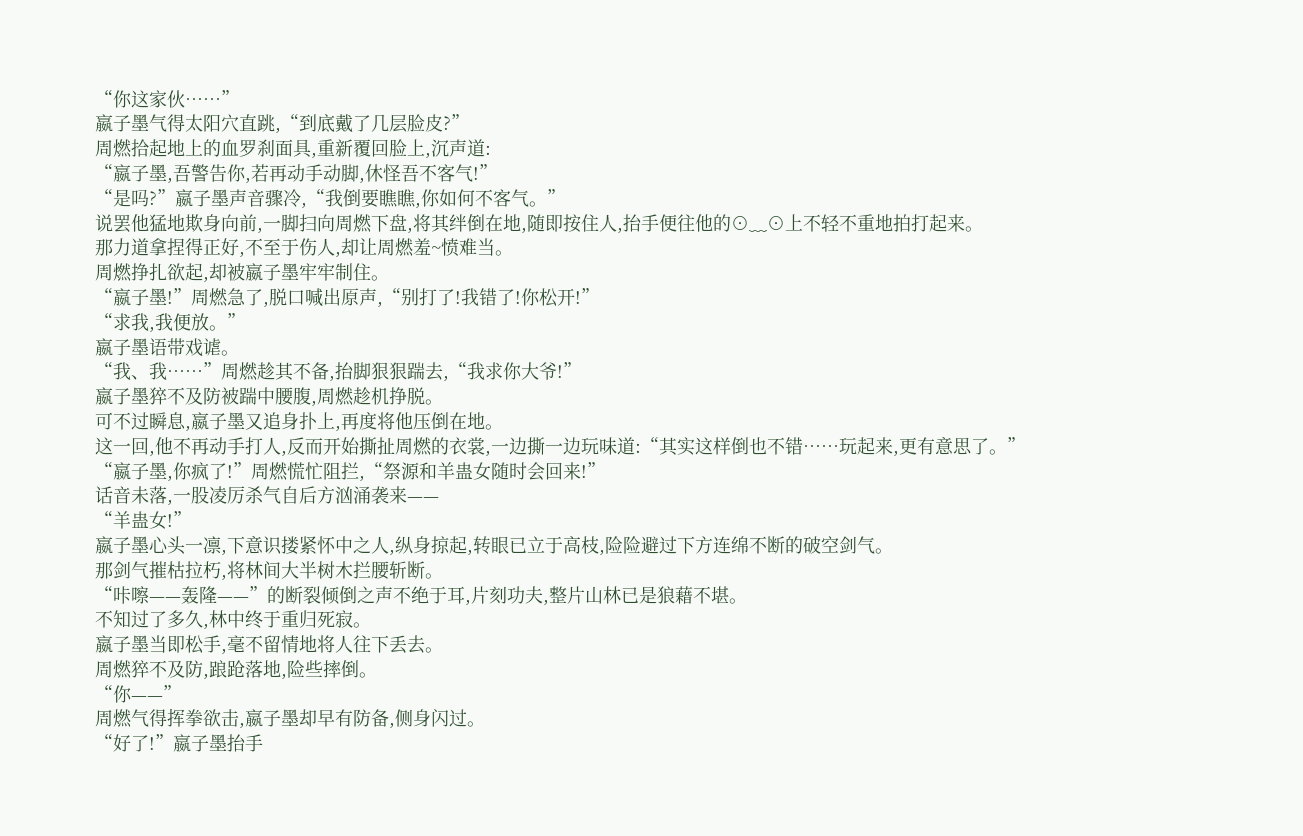“你这家伙……”
嬴子墨气得太阳穴直跳,“到底戴了几层脸皮?”
周燃拾起地上的血罗刹面具,重新覆回脸上,沉声道:
“嬴子墨,吾警告你,若再动手动脚,休怪吾不客气!”
“是吗?”嬴子墨声音骤冷,“我倒要瞧瞧,你如何不客气。”
说罢他猛地欺身向前,一脚扫向周燃下盘,将其绊倒在地,随即按住人,抬手便往他的⊙﹏⊙上不轻不重地拍打起来。
那力道拿捏得正好,不至于伤人,却让周燃羞~愤难当。
周燃挣扎欲起,却被嬴子墨牢牢制住。
“嬴子墨!”周燃急了,脱口喊出原声,“别打了!我错了!你松开!”
“求我,我便放。”
嬴子墨语带戏谑。
“我、我……”周燃趁其不备,抬脚狠狠踹去,“我求你大爷!”
嬴子墨猝不及防被踹中腰腹,周燃趁机挣脱。
可不过瞬息,嬴子墨又追身扑上,再度将他压倒在地。
这一回,他不再动手打人,反而开始撕扯周燃的衣裳,一边撕一边玩味道:“其实这样倒也不错……玩起来,更有意思了。”
“嬴子墨,你疯了!”周燃慌忙阻拦,“祭源和羊蛊女随时会回来!”
话音未落,一股凌厉杀气自后方汹涌袭来——
“羊蛊女!”
嬴子墨心头一凛,下意识搂紧怀中之人,纵身掠起,转眼已立于高枝,险险避过下方连绵不断的破空剑气。
那剑气摧枯拉朽,将林间大半树木拦腰斩断。
“咔嚓——轰隆——”的断裂倾倒之声不绝于耳,片刻功夫,整片山林已是狼藉不堪。
不知过了多久,林中终于重归死寂。
嬴子墨当即松手,毫不留情地将人往下丢去。
周燃猝不及防,踉跄落地,险些摔倒。
“你——”
周燃气得挥拳欲击,嬴子墨却早有防备,侧身闪过。
“好了!”嬴子墨抬手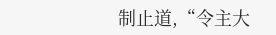制止道,“令主大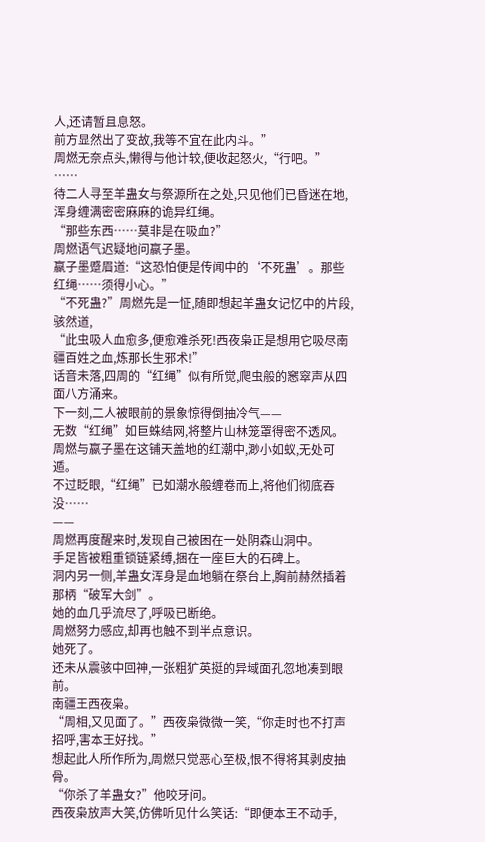人,还请暂且息怒。
前方显然出了变故,我等不宜在此内斗。”
周燃无奈点头,懒得与他计较,便收起怒火,“行吧。”
……
待二人寻至羊蛊女与祭源所在之处,只见他们已昏迷在地,浑身缠满密密麻麻的诡异红绳。
“那些东西……莫非是在吸血?”
周燃语气迟疑地问嬴子墨。
嬴子墨蹙眉道:“这恐怕便是传闻中的‘不死蛊’。那些红绳……须得小心。”
“不死蛊?”周燃先是一怔,随即想起羊蛊女记忆中的片段,骇然道,
“此虫吸人血愈多,便愈难杀死!西夜枭正是想用它吸尽南疆百姓之血,炼那长生邪术!”
话音未落,四周的“红绳”似有所觉,爬虫般的窸窣声从四面八方涌来。
下一刻,二人被眼前的景象惊得倒抽冷气——
无数“红绳”如巨蛛结网,将整片山林笼罩得密不透风。
周燃与嬴子墨在这铺天盖地的红潮中,渺小如蚁,无处可遁。
不过眨眼,“红绳”已如潮水般缠卷而上,将他们彻底吞没……
——
周燃再度醒来时,发现自己被困在一处阴森山洞中。
手足皆被粗重锁链紧缚,捆在一座巨大的石碑上。
洞内另一侧,羊蛊女浑身是血地躺在祭台上,胸前赫然插着那柄“破军大剑”。
她的血几乎流尽了,呼吸已断绝。
周燃努力感应,却再也触不到半点意识。
她死了。
还未从震骇中回神,一张粗犷英挺的异域面孔忽地凑到眼前。
南疆王西夜枭。
“周相,又见面了。”西夜枭微微一笑,“你走时也不打声招呼,害本王好找。”
想起此人所作所为,周燃只觉恶心至极,恨不得将其剥皮抽骨。
“你杀了羊蛊女?”他咬牙问。
西夜枭放声大笑,仿佛听见什么笑话:“即便本王不动手,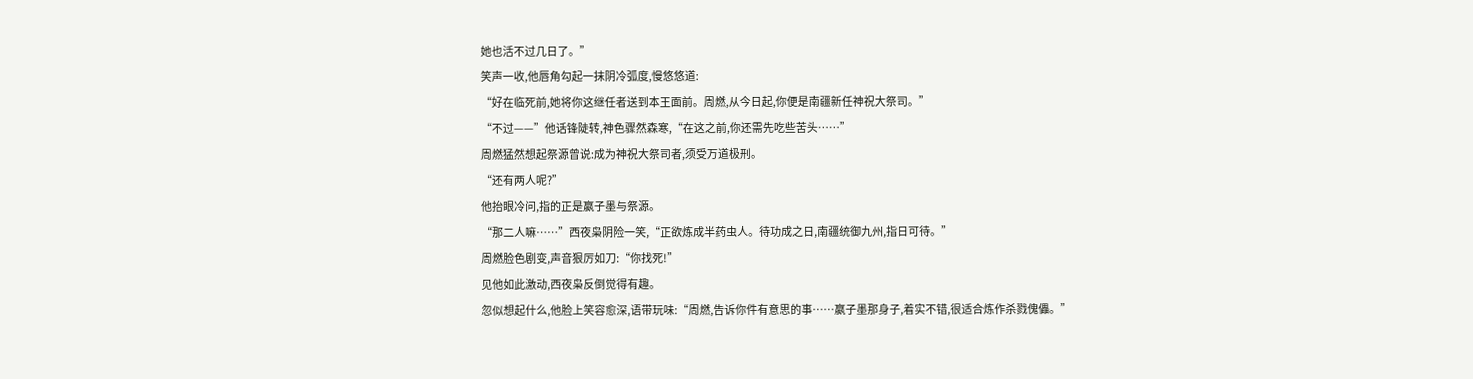她也活不过几日了。”
笑声一收,他唇角勾起一抹阴冷弧度,慢悠悠道:
“好在临死前,她将你这继任者送到本王面前。周燃,从今日起,你便是南疆新任神祝大祭司。”
“不过——”他话锋陡转,神色骤然森寒,“在这之前,你还需先吃些苦头……”
周燃猛然想起祭源曾说:成为神祝大祭司者,须受万道极刑。
“还有两人呢?”
他抬眼冷问,指的正是嬴子墨与祭源。
“那二人嘛……”西夜枭阴险一笑,“正欲炼成半药虫人。待功成之日,南疆统御九州,指日可待。”
周燃脸色剧变,声音狠厉如刀:“你找死!”
见他如此激动,西夜枭反倒觉得有趣。
忽似想起什么,他脸上笑容愈深,语带玩味:“周燃,告诉你件有意思的事……嬴子墨那身子,着实不错,很适合炼作杀戮傀儡。”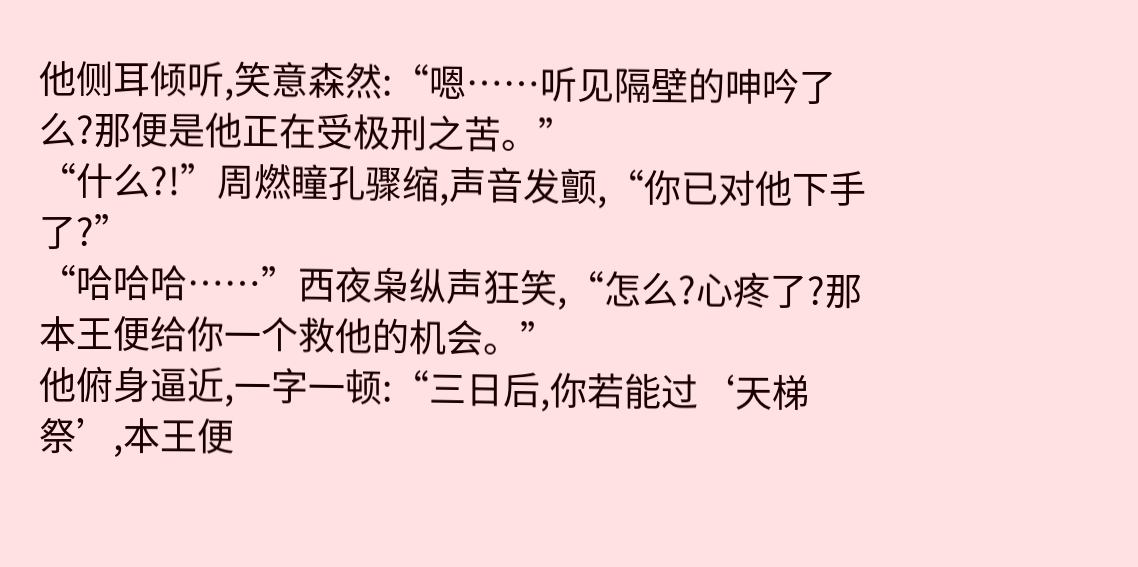他侧耳倾听,笑意森然:“嗯……听见隔壁的呻吟了么?那便是他正在受极刑之苦。”
“什么?!”周燃瞳孔骤缩,声音发颤,“你已对他下手了?”
“哈哈哈……”西夜枭纵声狂笑,“怎么?心疼了?那本王便给你一个救他的机会。”
他俯身逼近,一字一顿:“三日后,你若能过‘天梯祭’,本王便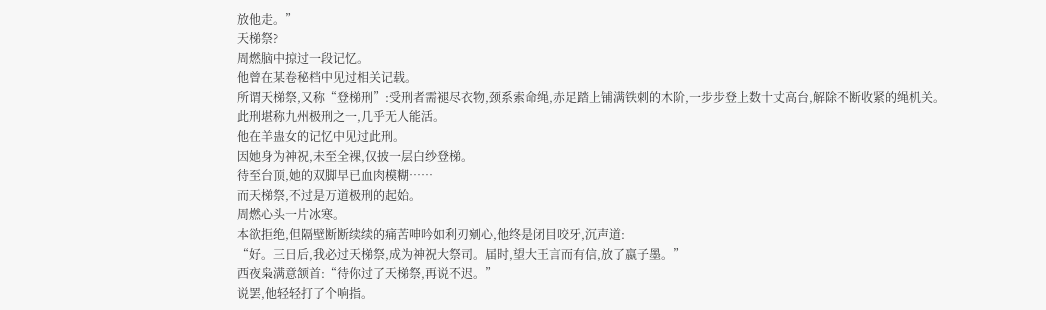放他走。”
天梯祭?
周燃脑中掠过一段记忆。
他曾在某卷秘档中见过相关记载。
所谓天梯祭,又称“登梯刑”:受刑者需褪尽衣物,颈系索命绳,赤足踏上铺满铁刺的木阶,一步步登上数十丈高台,解除不断收紧的绳机关。
此刑堪称九州极刑之一,几乎无人能活。
他在羊蛊女的记忆中见过此刑。
因她身为神祝,未至全裸,仅披一层白纱登梯。
待至台顶,她的双脚早已血肉模糊……
而天梯祭,不过是万道极刑的起始。
周燃心头一片冰寒。
本欲拒绝,但隔壁断断续续的痛苦呻吟如利刃剜心,他终是闭目咬牙,沉声道:
“好。三日后,我必过天梯祭,成为神祝大祭司。届时,望大王言而有信,放了嬴子墨。”
西夜枭满意颔首:“待你过了天梯祭,再说不迟。”
说罢,他轻轻打了个响指。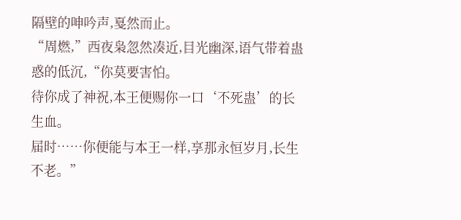隔壁的呻吟声,戛然而止。
“周燃,”西夜枭忽然凑近,目光幽深,语气带着蛊惑的低沉,“你莫要害怕。
待你成了神祝,本王便赐你一口‘不死蛊’的长生血。
届时……你便能与本王一样,享那永恒岁月,长生不老。”